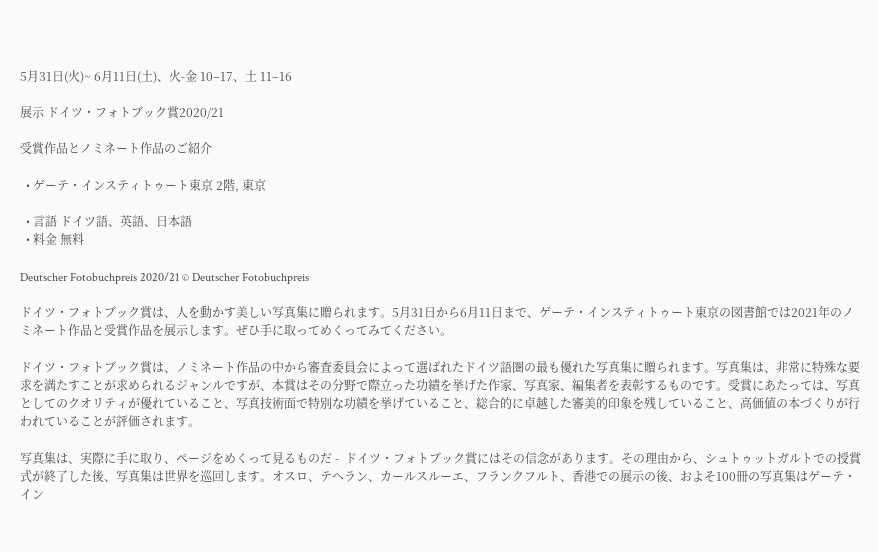5月31日(火)~ 6月11日(土)、火-金 10–17、土 11–16

展示 ドイツ・フォトブック賞2020/21

受賞作品とノミネート作品のご紹介

  • ゲーテ・インスティトゥート東京 2階, 東京

  • 言語 ドイツ語、英語、日本語
  • 料金 無料

Deutscher Fotobuchpreis 2020/21 © Deutscher Fotobuchpreis

ドイツ・フォトブック賞は、人を動かす美しい写真集に贈られます。5月31日から6月11日まで、ゲーテ・インスティトゥート東京の図書館では2021年のノミネート作品と受賞作品を展示します。ぜひ手に取ってめくってみてください。

ドイツ・フォトブック賞は、ノミネート作品の中から審査委員会によって選ばれたドイツ語圏の最も優れた写真集に贈られます。写真集は、非常に特殊な要求を満たすことが求められるジャンルですが、本賞はその分野で際立った功績を挙げた作家、写真家、編集者を表彰するものです。受賞にあたっては、写真としてのクオリティが優れていること、写真技術面で特別な功績を挙げていること、総合的に卓越した審美的印象を残していること、高価値の本づくりが行われていることが評価されます。

写真集は、実際に手に取り、ページをめくって見るものだ -  ドイツ・フォトブック賞にはその信念があります。その理由から、シュトゥットガルトでの授賞式が終了した後、写真集は世界を巡回します。オスロ、テヘラン、カールスルーエ、フランクフルト、香港での展示の後、およそ100冊の写真集はゲーテ・イン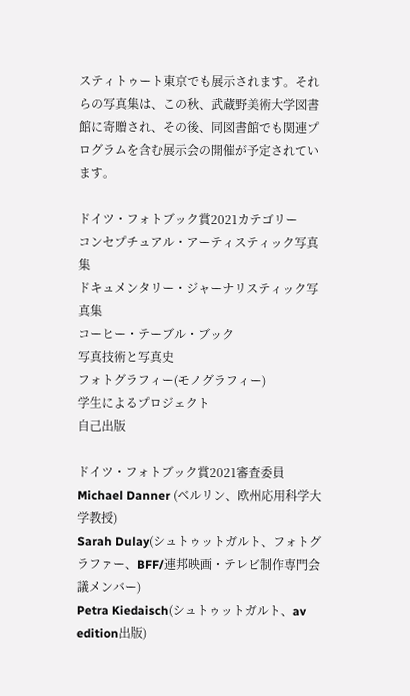スティトゥート東京でも展示されます。それらの写真集は、この秋、武蔵野美術大学図書館に寄贈され、その後、同図書館でも関連プログラムを含む展示会の開催が予定されています。

ドイツ・フォトブック賞2021カテゴリー
コンセプチュアル・アーティスティック写真集
ドキュメンタリー・ジャーナリスティック写真集
コーヒー・テーブル・ブック
写真技術と写真史
フォトグラフィー(モノグラフィー)
学生によるプロジェクト
自己出版

ドイツ・フォトブック賞2021審査委員
Michael Danner (ベルリン、欧州応用科学大学教授)
Sarah Dulay(シュトゥットガルト、フォトグラファー、BFF/連邦映画・テレビ制作専門会議メンバー)
Petra Kiedaisch(シュトゥットガルト、av edition出版)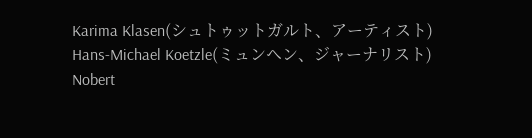Karima Klasen(シュトゥットガルト、アーティスト)
Hans-Michael Koetzle(ミュンヘン、ジャーナリスト)
Nobert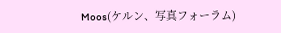Moos(ケルン、写真フォーラム)